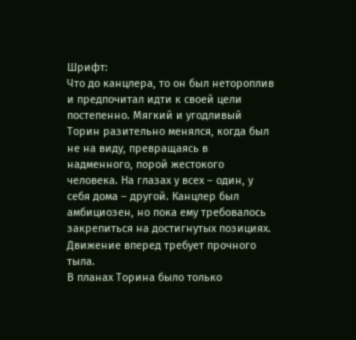Шрифт:
Что до канцлера, то он был нетороплив и предпочитал идти к своей цели постепенно. Мягкий и угодливый Торин разительно менялся, когда был не на виду, превращаясь в надменного, порой жестокого человека. На глазах у всех – один, у себя дома – другой. Канцлер был амбициозен, но пока ему требовалось закрепиться на достигнутых позициях. Движение вперед требует прочного тыла.
В планах Торина было только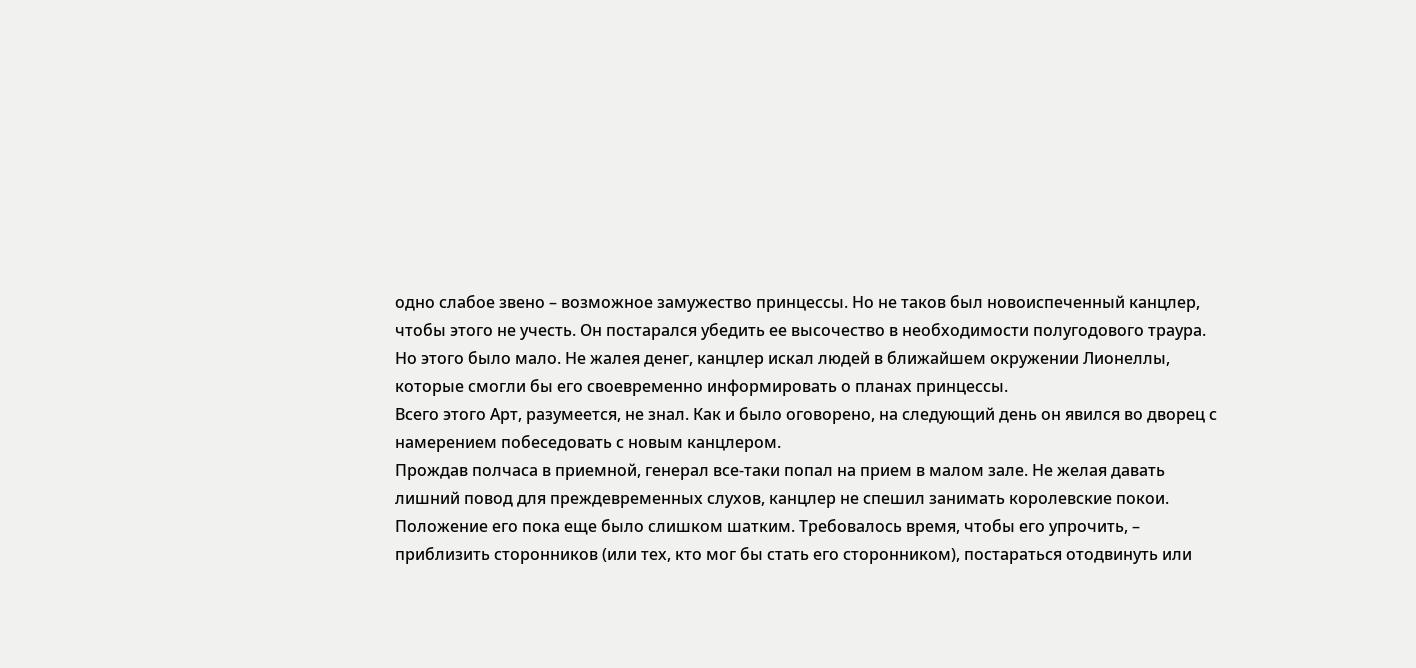одно слабое звено – возможное замужество принцессы. Но не таков был новоиспеченный канцлер, чтобы этого не учесть. Он постарался убедить ее высочество в необходимости полугодового траура. Но этого было мало. Не жалея денег, канцлер искал людей в ближайшем окружении Лионеллы, которые смогли бы его своевременно информировать о планах принцессы.
Всего этого Арт, разумеется, не знал. Как и было оговорено, на следующий день он явился во дворец с намерением побеседовать с новым канцлером.
Прождав полчаса в приемной, генерал все-таки попал на прием в малом зале. Не желая давать лишний повод для преждевременных слухов, канцлер не спешил занимать королевские покои. Положение его пока еще было слишком шатким. Требовалось время, чтобы его упрочить, – приблизить сторонников (или тех, кто мог бы стать его сторонником), постараться отодвинуть или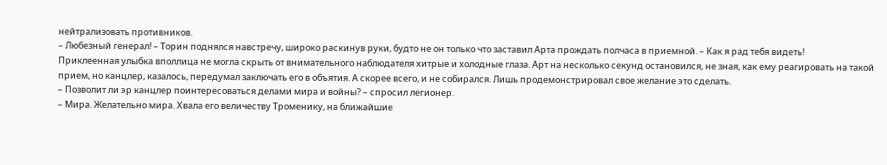нейтрализовать противников.
– Любезный генерал! – Торин поднялся навстречу, широко раскинув руки, будто не он только что заставил Арта прождать полчаса в приемной. – Как я рад тебя видеть!
Приклеенная улыбка вполлица не могла скрыть от внимательного наблюдателя хитрые и холодные глаза. Арт на несколько секунд остановился, не зная, как ему реагировать на такой прием, но канцлер, казалось, передумал заключать его в объятия. А скорее всего, и не собирался. Лишь продемонстрировал свое желание это сделать.
– Позволит ли эр канцлер поинтересоваться делами мира и войны? – спросил легионер.
– Мира. Желательно мира. Хвала его величеству Троменику, на ближайшие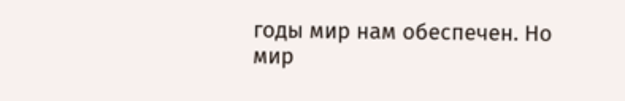годы мир нам обеспечен. Но мир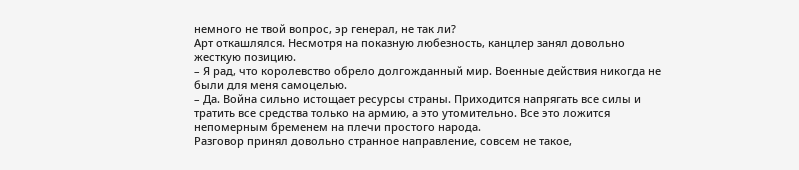немного не твой вопрос, эр генерал, не так ли?
Арт откашлялся. Несмотря на показную любезность, канцлер занял довольно жесткую позицию.
– Я рад, что королевство обрело долгожданный мир. Военные действия никогда не были для меня самоцелью.
– Да. Война сильно истощает ресурсы страны. Приходится напрягать все силы и тратить все средства только на армию, а это утомительно. Все это ложится непомерным бременем на плечи простого народа.
Разговор принял довольно странное направление, совсем не такое,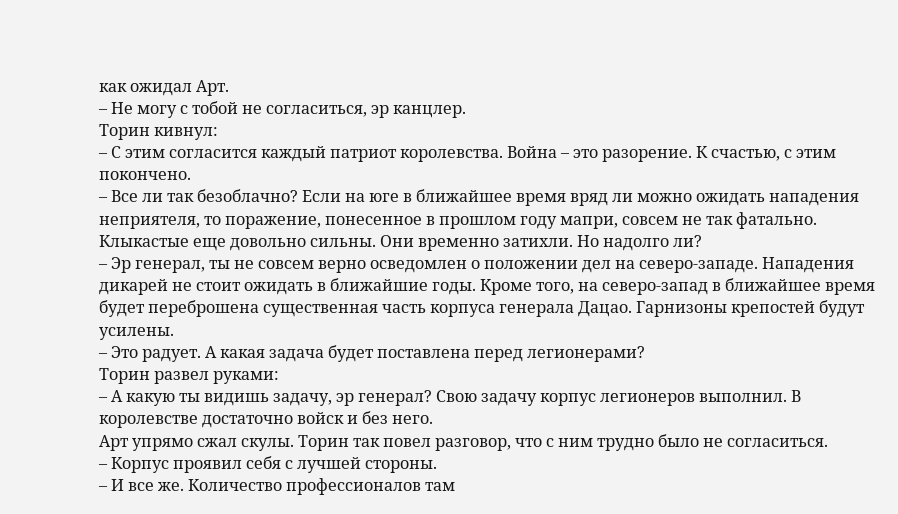как ожидал Арт.
– Не могу с тобой не согласиться, эр канцлер.
Торин кивнул:
– С этим согласится каждый патриот королевства. Война – это разорение. К счастью, с этим покончено.
– Все ли так безоблачно? Если на юге в ближайшее время вряд ли можно ожидать нападения неприятеля, то поражение, понесенное в прошлом году мапри, совсем не так фатально. Клыкастые еще довольно сильны. Они временно затихли. Но надолго ли?
– Эр генерал, ты не совсем верно осведомлен о положении дел на северо-западе. Нападения дикарей не стоит ожидать в ближайшие годы. Кроме того, на северо-запад в ближайшее время будет переброшена существенная часть корпуса генерала Дацао. Гарнизоны крепостей будут усилены.
– Это радует. А какая задача будет поставлена перед легионерами?
Торин развел руками:
– А какую ты видишь задачу, эр генерал? Свою задачу корпус легионеров выполнил. В королевстве достаточно войск и без него.
Арт упрямо сжал скулы. Торин так повел разговор, что с ним трудно было не согласиться.
– Корпус проявил себя с лучшей стороны.
– И все же. Количество профессионалов там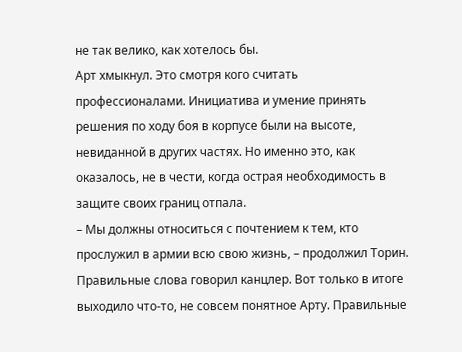не так велико, как хотелось бы.
Арт хмыкнул. Это смотря кого считать профессионалами. Инициатива и умение принять решения по ходу боя в корпусе были на высоте, невиданной в других частях. Но именно это, как оказалось, не в чести, когда острая необходимость в защите своих границ отпала.
– Мы должны относиться с почтением к тем, кто прослужил в армии всю свою жизнь, – продолжил Торин.
Правильные слова говорил канцлер. Вот только в итоге выходило что-то, не совсем понятное Арту. Правильные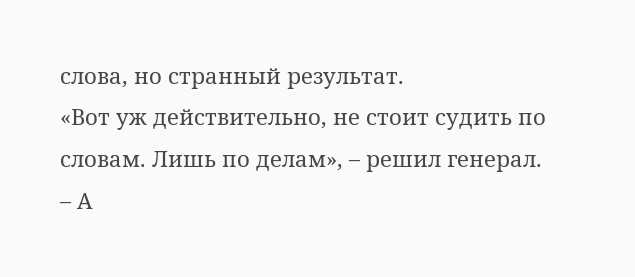слова, но странный результат.
«Вот уж действительно, не стоит судить по словам. Лишь по делам», – решил генерал.
– А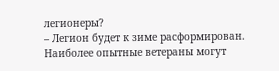легионеры?
– Легион будет к зиме расформирован. Наиболее опытные ветераны могут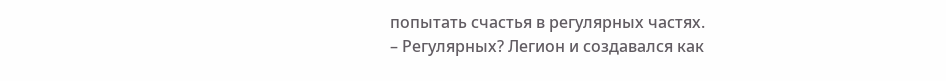попытать счастья в регулярных частях.
– Регулярных? Легион и создавался как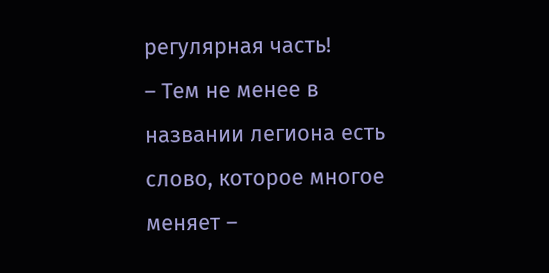регулярная часть!
– Тем не менее в названии легиона есть слово, которое многое меняет –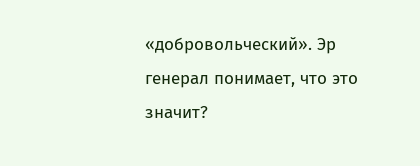«добровольческий». Эр генерал понимает, что это значит?